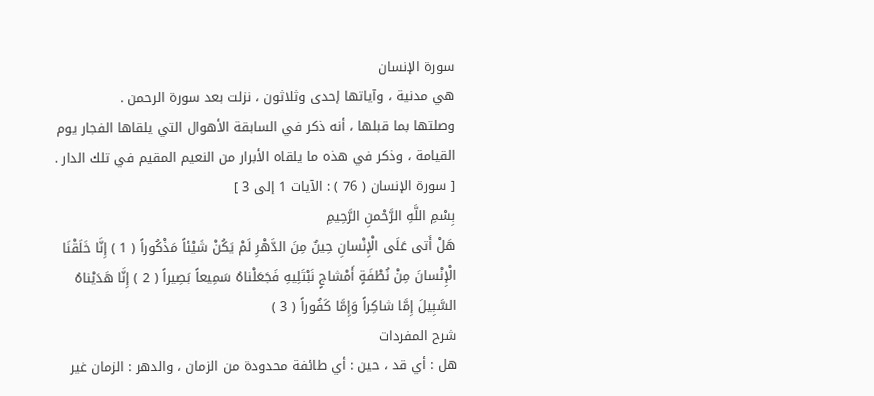سورة الإنسان
هي مدنية ، وآياتها إحدى وثلاثون ، نزلت بعد سورة الرحمن .
وصلتها بما قبلها ، أنه ذكر في السابقة الأهوال التي يلقاها الفجار يوم القيامة ، وذكر في هذه ما يلقاه الأبرار من النعيم المقيم في تلك الدار .
[ سورة الإنسان ( 76 ) : الآيات 1 إلى 3 ]
بِسْمِ اللَّهِ الرَّحْمنِ الرَّحِيمِ
هَلْ أَتى عَلَى الْإِنْسانِ حِينٌ مِنَ الدَّهْرِ لَمْ يَكُنْ شَيْئاً مَذْكُوراً ( 1 ) إِنَّا خَلَقْنَا الْإِنْسانَ مِنْ نُطْفَةٍ أَمْشاجٍ نَبْتَلِيهِ فَجَعَلْناهُ سَمِيعاً بَصِيراً ( 2 ) إِنَّا هَدَيْناهُ السَّبِيلَ إِمَّا شاكِراً وَإِمَّا كَفُوراً ( 3 )
شرح المفردات
هل : أي قد ، حين : أي طائفة محدودة من الزمان ، والدهر : الزمان غير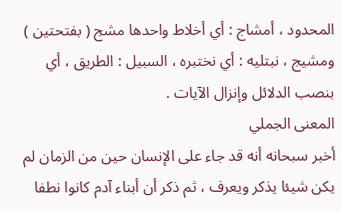المحدود ، أمشاج : أي أخلاط واحدها مشج ( بفتحتين ) ومشيج ، نبتليه : أي نختبره ، السبيل : الطريق ، أي بنصب الدلائل وإنزال الآيات .
المعنى الجملي
أخبر سبحانه أنه قد جاء على الإنسان حين من الزمان لم يكن شيئا يذكر ويعرف ، ثم ذكر أن أبناء آدم كانوا نطفا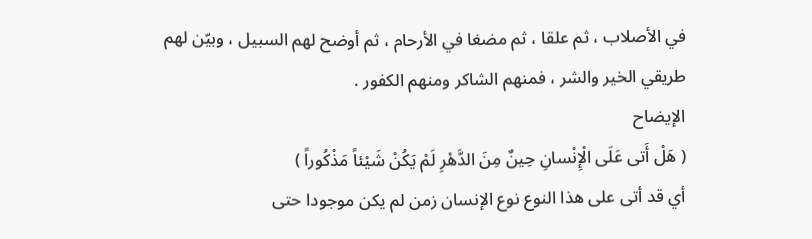في الأصلاب ، ثم علقا ، ثم مضغا في الأرحام ، ثم أوضح لهم السبيل ، وبيّن لهم طريقي الخير والشر ، فمنهم الشاكر ومنهم الكفور .
الإيضاح
( هَلْ أَتى عَلَى الْإِنْسانِ حِينٌ مِنَ الدَّهْرِ لَمْ يَكُنْ شَيْئاً مَذْكُوراً )
أي قد أتى على هذا النوع نوع الإنسان زمن لم يكن موجودا حتى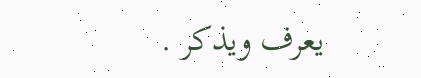يعرف ويذكر .